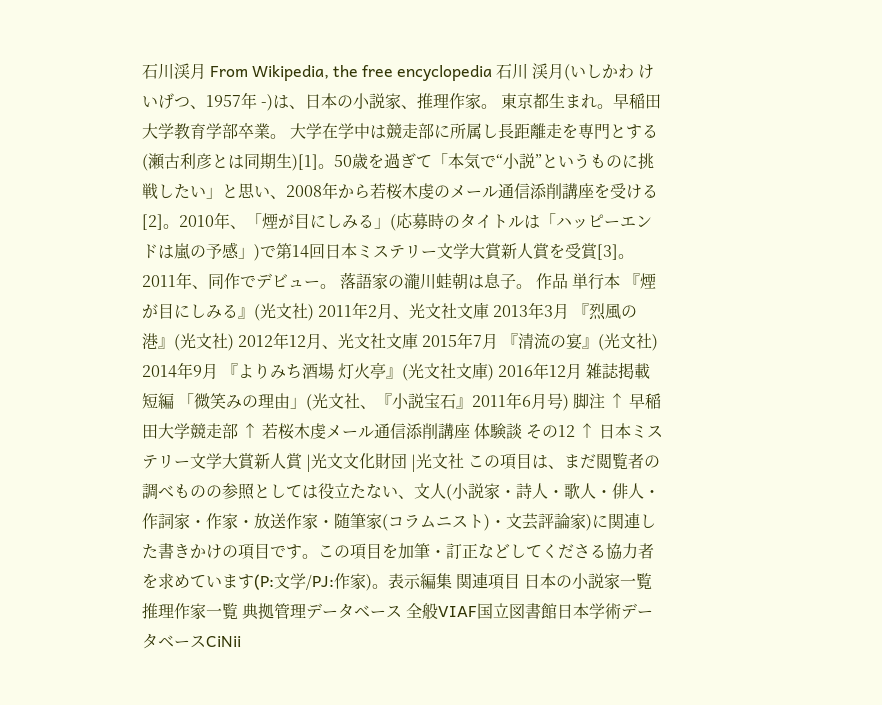石川渓月 From Wikipedia, the free encyclopedia 石川 渓月(いしかわ けいげつ、1957年 -)は、日本の小説家、推理作家。 東京都生まれ。早稲田大学教育学部卒業。 大学在学中は競走部に所属し長距離走を専門とする(瀬古利彦とは同期生)[1]。50歳を過ぎて「本気で“小説”というものに挑戦したい」と思い、2008年から若桜木虔のメール通信添削講座を受ける[2]。2010年、「煙が目にしみる」(応募時のタイトルは「ハッピーエンドは嵐の予感」)で第14回日本ミステリー文学大賞新人賞を受賞[3]。2011年、同作でデビュー。 落語家の瀧川蛙朝は息子。 作品 単行本 『煙が目にしみる』(光文社) 2011年2月、光文社文庫 2013年3月 『烈風の港』(光文社) 2012年12月、光文社文庫 2015年7月 『清流の宴』(光文社) 2014年9月 『よりみち酒場 灯火亭』(光文社文庫) 2016年12月 雑誌掲載短編 「微笑みの理由」(光文社、『小説宝石』2011年6月号) 脚注 ↑ 早稲田大学競走部 ↑ 若桜木虔メール通信添削講座 体験談 その12 ↑ 日本ミステリー文学大賞新人賞 |光文文化財団 |光文社 この項目は、まだ閲覧者の調べものの参照としては役立たない、文人(小説家・詩人・歌人・俳人・作詞家・作家・放送作家・随筆家(コラムニスト)・文芸評論家)に関連した書きかけの項目です。この項目を加筆・訂正などしてくださる協力者を求めています(P:文学/PJ:作家)。表示編集 関連項目 日本の小説家一覧 推理作家一覧 典拠管理データベース 全般VIAF国立図書館日本学術データベースCiNii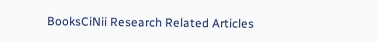BooksCiNii Research Related Articles